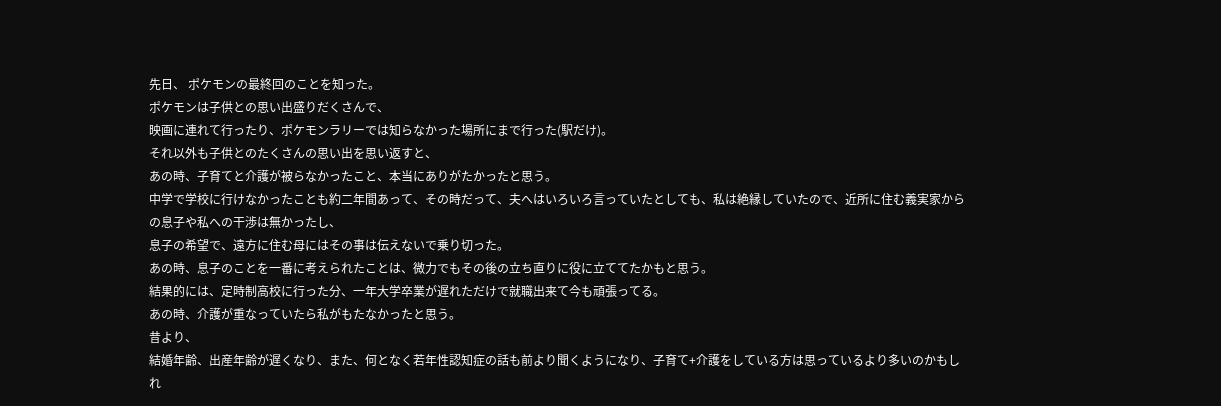先日、 ポケモンの最終回のことを知った。
ポケモンは子供との思い出盛りだくさんで、
映画に連れて行ったり、ポケモンラリーでは知らなかった場所にまで行った(駅だけ)。
それ以外も子供とのたくさんの思い出を思い返すと、
あの時、子育てと介護が被らなかったこと、本当にありがたかったと思う。
中学で学校に行けなかったことも約二年間あって、その時だって、夫へはいろいろ言っていたとしても、私は絶縁していたので、近所に住む義実家からの息子や私への干渉は無かったし、
息子の希望で、遠方に住む母にはその事は伝えないで乗り切った。
あの時、息子のことを一番に考えられたことは、微力でもその後の立ち直りに役に立ててたかもと思う。
結果的には、定時制高校に行った分、一年大学卒業が遅れただけで就職出来て今も頑張ってる。
あの時、介護が重なっていたら私がもたなかったと思う。
昔より、
結婚年齢、出産年齢が遅くなり、また、何となく若年性認知症の話も前より聞くようになり、子育て+介護をしている方は思っているより多いのかもしれ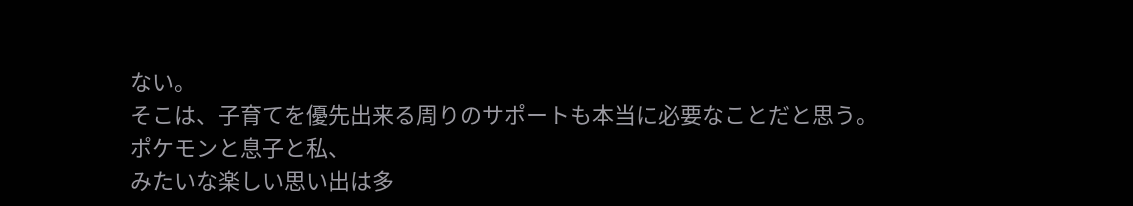ない。
そこは、子育てを優先出来る周りのサポートも本当に必要なことだと思う。
ポケモンと息子と私、
みたいな楽しい思い出は多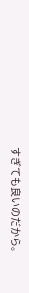すぎても良いのだから。